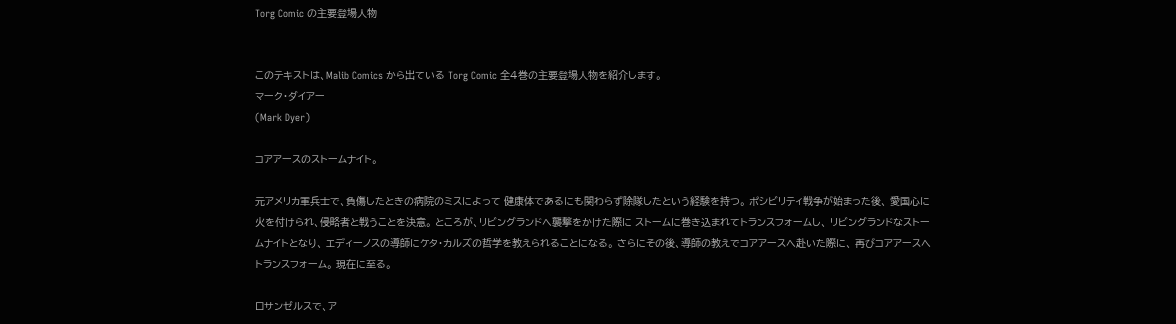Torg Comic の主要登場人物


このテキストは、Malib Comics から出ている Torg Comic 全4巻の主要登場人物を紹介します。
マーク・ダイアー
(Mark Dyer)

コアアースのストームナイト。

元アメリカ軍兵士で、負傷したときの病院のミスによって 健康体であるにも関わらず除隊したという経験を持つ。 ポシビリティ戦争が始まった後、 愛国心に火を付けられ、侵略者と戦うことを決意。 ところが、リビングランドへ襲撃をかけた際に ストームに巻き込まれてトランスフォームし、 リビングランドなストームナイトとなり、 エディーノスの導師にケタ・カルズの哲学を教えられることになる。 さらにその後、導師の教えでコアアースへ赴いた際に、 再びコアアースへトランスフォーム。 現在に至る。

ロサンゼルスで、ア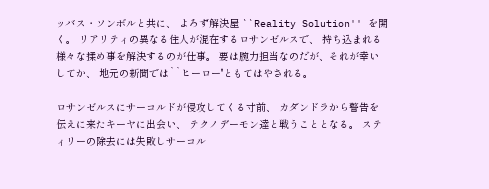ッバス・ソンボルと共に、 よろず解決屋 ``Reality Solution'' を開く。 リアリティの異なる住人が混在するロサンゼルスで、 持ち込まれる様々な揉め事を解決するのが仕事。 要は腕力担当なのだが、それが幸いしてか、 地元の新聞では``ヒーロー''ともてはやされる。

ロサンゼルスにサーコルドが侵攻してくる寸前、 カダンドラから警告を伝えに来たキーヤに出会い、 テクノデーモン達と戦うこととなる。 スティリーの除去には失敗しサーコル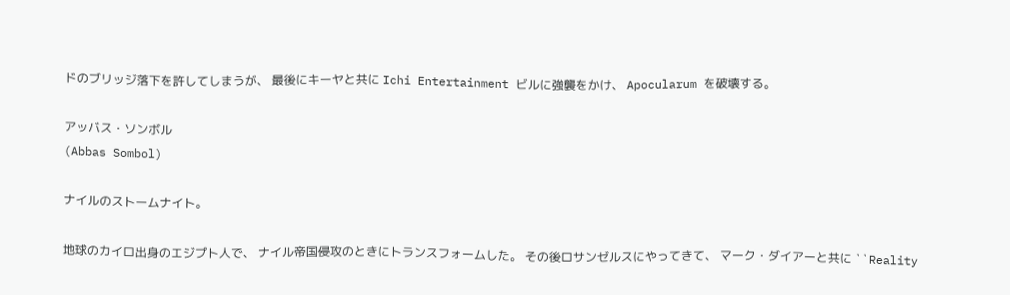ドのブリッジ落下を許してしまうが、 最後にキーヤと共に Ichi Entertainment ビルに強襲をかけ、 Apocularum を破壊する。

アッバス・ソンボル
(Abbas Sombol)

ナイルのストームナイト。

地球のカイロ出身のエジプト人で、 ナイル帝国侵攻のときにトランスフォームした。 その後ロサンゼルスにやってきて、 マーク・ダイアーと共に ``Reality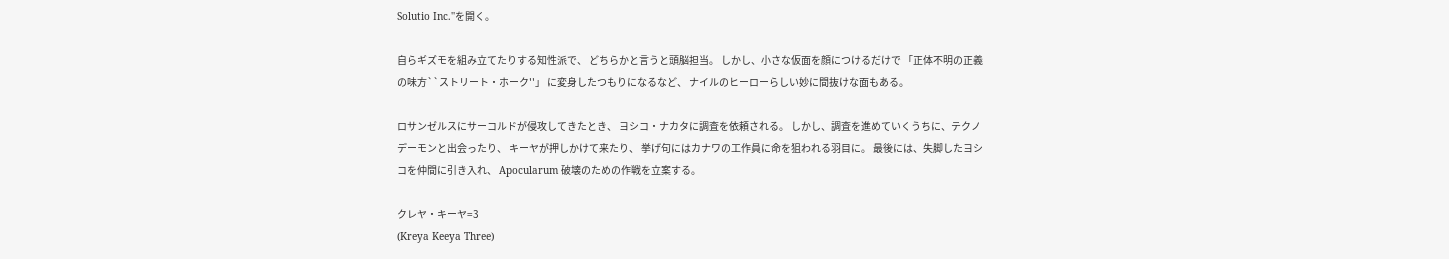Solutio Inc.''を開く。

自らギズモを組み立てたりする知性派で、 どちらかと言うと頭脳担当。 しかし、小さな仮面を顔につけるだけで 「正体不明の正義の味方``ストリート・ホーク''」 に変身したつもりになるなど、 ナイルのヒーローらしい妙に間抜けな面もある。

ロサンゼルスにサーコルドが侵攻してきたとき、 ヨシコ・ナカタに調査を依頼される。 しかし、調査を進めていくうちに、テクノデーモンと出会ったり、 キーヤが押しかけて来たり、 挙げ句にはカナワの工作員に命を狙われる羽目に。 最後には、失脚したヨシコを仲間に引き入れ、 Apocularum 破壊のための作戦を立案する。

クレヤ・キーヤ=3
(Kreya Keeya Three)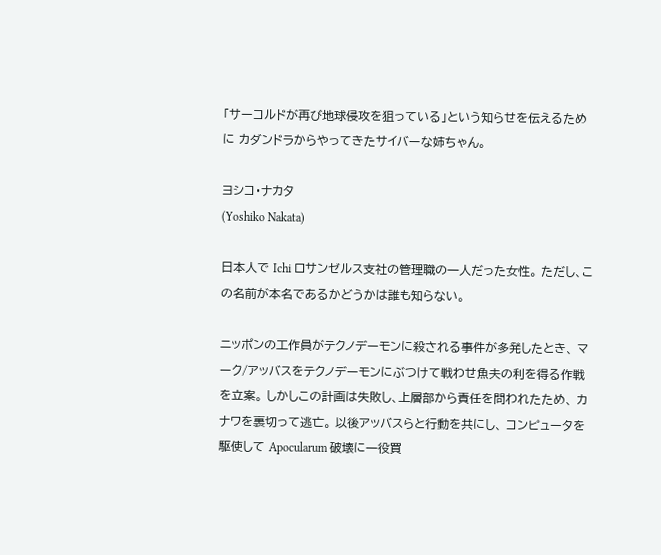「サーコルドが再び地球侵攻を狙っている」という知らせを伝えるために カダンドラからやってきたサイバーな姉ちゃん。

ヨシコ・ナカタ
(Yoshiko Nakata)

日本人で Ichi ロサンゼルス支社の管理職の一人だった女性。 ただし、この名前が本名であるかどうかは誰も知らない。

ニッポンの工作員がテクノデーモンに殺される事件が多発したとき、 マーク/アッバスをテクノデーモンにぶつけて戦わせ魚夫の利を得る作戦を立案。 しかしこの計画は失敗し、上層部から責任を問われたため、 カナワを裏切って逃亡。 以後アッバスらと行動を共にし、 コンピュータを駆使して Apocularum 破壊に一役買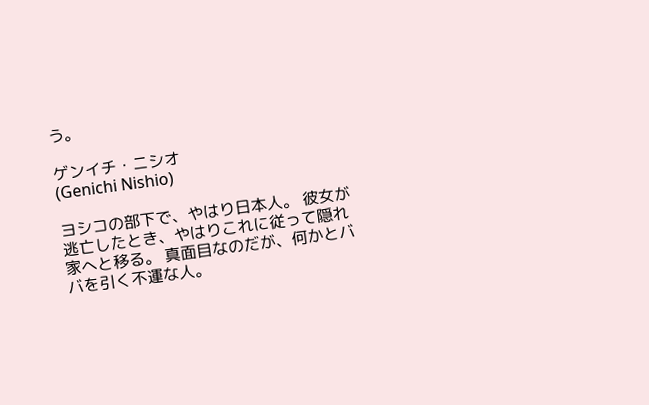う。

ゲンイチ・ニシオ
(Genichi Nishio)

ヨシコの部下で、やはり日本人。 彼女が逃亡したとき、やはりこれに従って隠れ家へと移る。 真面目なのだが、何かとババを引く不運な人。